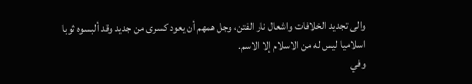والى تجديد الخلافات واشعال نار الفتن، وجل همهم أن يعود كسرى من جديد وقد ألبسوه ثوبا اسلاميا ليس له من الاسلام إلا الاسم.
وفي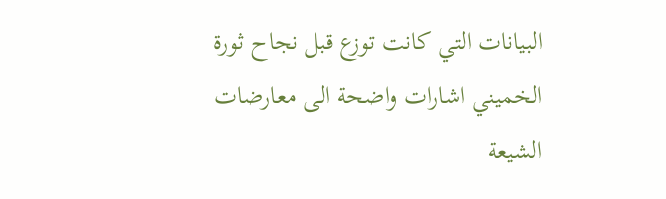البيانات التي كانت توزع قبل نجاح ثورة الخميني اشارات واضحة الى معارضات الشيعة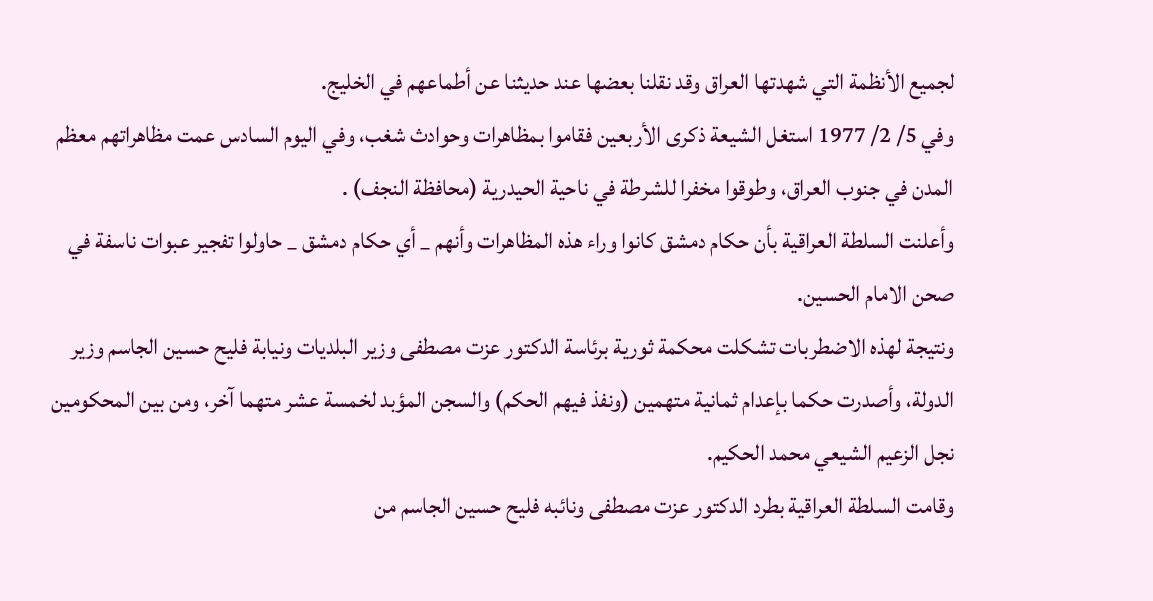لجميع الأنظمة التي شهدتها العراق وقد نقلنا بعضها عند حديثنا عن أطماعهم في الخليج.
وفي 5/ 2/ 1977 استغل الشيعة ذكرى الأربعين فقاموا بمظاهرات وحوادث شغب، وفي اليوم السادس عمت مظاهراتهم معظم المدن في جنوب العراق، وطوقوا مخفرا للشرطة في ناحية الحيدرية (محافظة النجف) .
وأعلنت السلطة العراقية بأن حكام دمشق كانوا وراء هذه المظاهرات وأنهم _ أي حكام دمشق _ حاولوا تفجير عبوات ناسفة في صحن الامام الحسين.
ونتيجة لهذه الاضطربات تشكلت محكمة ثورية برئاسة الدكتور عزت مصطفى وزير البلديات ونيابة فليح حسين الجاسم وزير الدولة، وأصدرت حكما بإعدام ثمانية متهمين (ونفذ فيهم الحكم) والسجن المؤبد لخمسة عشر متهما آخر، ومن بين المحكومين نجل الزعيم الشيعي محمد الحكيم.
وقامت السلطة العراقية بطرد الدكتور عزت مصطفى ونائبه فليح حسين الجاسم من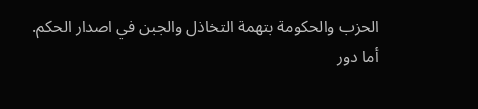الحزب والحكومة بتهمة التخاذل والجبن في اصدار الحكم.
أما دور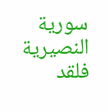سورية النصيرية فلقد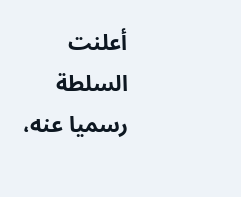أعلنت السلطة رسميا عنه،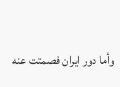وأما دور ايران فصمتت عنه